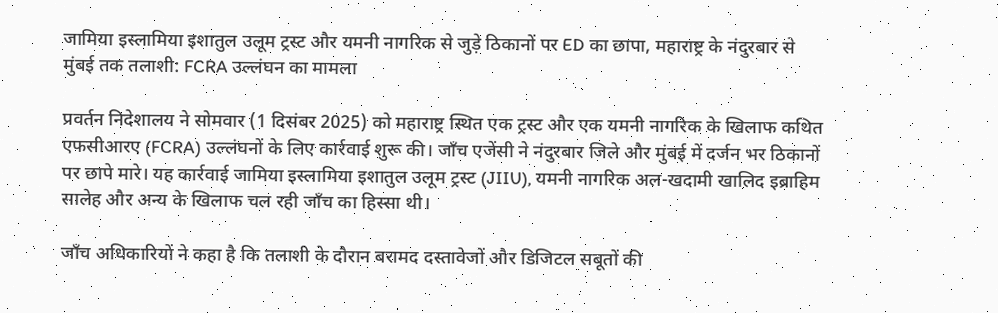जामिया इस्लामिया इशातुल उलूम ट्रस्ट और यमनी नागरिक से जुड़े ठिकानों पर ED का छापा, महाराष्ट्र के नंदुरबार से मुंबई तक तलाशी: FCRA उल्लंघन का मामला

प्रवर्तन निदेशालय ने सोमवार (1 दिसंबर 2025) को महाराष्ट्र स्थित एक ट्रस्ट और एक यमनी नागरिक के खिलाफ कथित एफसीआरए (FCRA) उल्लंघनों के लिए कार्रवाई शुरू की। जाँच एजेंसी ने नंदुरबार जिले और मुंबई में दर्जन भर ठिकानों पर छापे मारे। यह कार्रवाई जामिया इस्लामिया इशातुल उलूम ट्रस्ट (JIIU), यमनी नागरिक अल-खदामी खालिद इब्राहिम सालेह और अन्य के खिलाफ चल रही जाँच का हिस्सा थी।

जाँच अधिकारियों ने कहा है कि तलाशी के दौरान बरामद दस्तावेजों और डिजिटल सबूतों की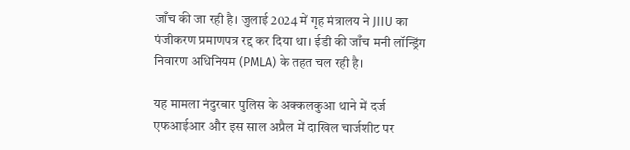जाँच की जा रही है। जुलाई 2024 में गृह मंत्रालय ने JIIU का पंजीकरण प्रमाणपत्र रद्द कर दिया था। ईडी की जाँच मनी लॉन्ड्रिंग निवारण अधिनियम (PMLA) के तहत चल रही है।

यह मामला नंदुरबार पुलिस के अक्कलकुआ थाने में दर्ज एफआईआर और इस साल अप्रैल में दाखिल चार्जशीट पर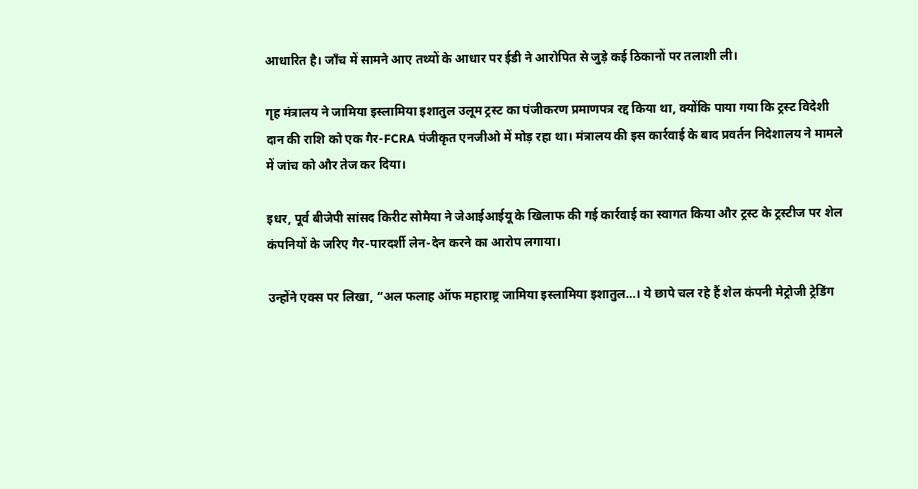आधारित है। जाँच में सामने आए तथ्यों के आधार पर ईडी ने आरोपित से जुड़े कई ठिकानों पर तलाशी ली।

गृह मंत्रालय ने जामिया इस्लामिया इशातुल उलूम ट्रस्ट का पंजीकरण प्रमाणपत्र रद्द किया था, क्योंकि पाया गया कि ट्रस्ट विदेशी दान की राशि को एक गैर-FCRA पंजीकृत एनजीओ में मोड़ रहा था। मंत्रालय की इस कार्रवाई के बाद प्रवर्तन निदेशालय ने मामले में जांच को और तेज कर दिया।

इधर, पूर्व बीजेपी सांसद किरीट सोमैया ने जेआईआईयू के खिलाफ की गई कार्रवाई का स्वागत किया और ट्रस्ट के ट्रस्टीज पर शेल कंपनियों के जरिए गैर-पारदर्शी लेन-देन करने का आरोप लगाया।

उन्होंने एक्स पर लिखा, “अल फलाह ऑफ महाराष्ट्र जामिया इस्लामिया इशातुल…। ये छापे चल रहे हैं शेल कंपनी मेट्रोजी ट्रेडिंग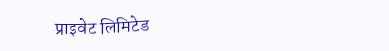प्राइवेट लिमिटेड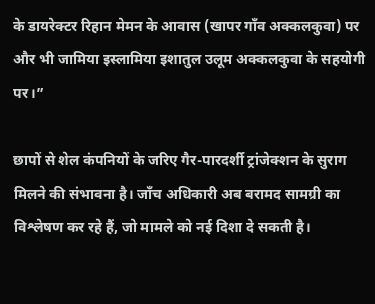के डायरेक्टर रिहान मेमन के आवास (खापर गाँव अक्कलकुवा) पर और भी जामिया इस्लामिया इशातुल उलूम अक्कलकुवा के सहयोगी पर।”

छापों से शेल कंपनियों के जरिए गैर-पारदर्शी ट्रांजेक्शन के सुराग मिलने की संभावना है। जाँच अधिकारी अब बरामद सामग्री का विश्लेषण कर रहे हैं, जो मामले को नई दिशा दे सकती है।